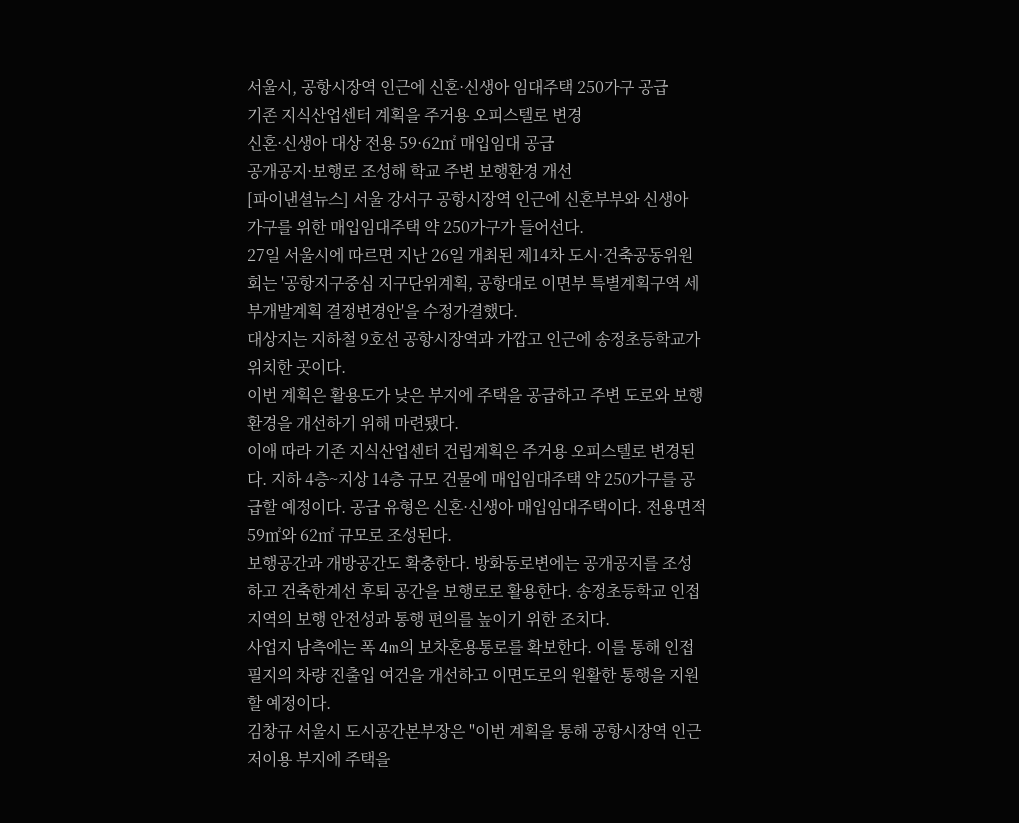서울시, 공항시장역 인근에 신혼·신생아 임대주택 250가구 공급
기존 지식산업센터 계획을 주거용 오피스텔로 변경
신혼·신생아 대상 전용 59·62㎡ 매입임대 공급
공개공지·보행로 조성해 학교 주변 보행환경 개선
[파이낸셜뉴스] 서울 강서구 공항시장역 인근에 신혼부부와 신생아 가구를 위한 매입임대주택 약 250가구가 들어선다.
27일 서울시에 따르면 지난 26일 개최된 제14차 도시·건축공동위원회는 '공항지구중심 지구단위계획, 공항대로 이면부 특별계획구역 세부개발계획 결정변경안'을 수정가결했다.
대상지는 지하철 9호선 공항시장역과 가깝고 인근에 송정초등학교가 위치한 곳이다.
이번 계획은 활용도가 낮은 부지에 주택을 공급하고 주변 도로와 보행환경을 개선하기 위해 마련됐다.
이애 따라 기존 지식산업센터 건립계획은 주거용 오피스텔로 변경된다. 지하 4층~지상 14층 규모 건물에 매입임대주택 약 250가구를 공급할 예정이다. 공급 유형은 신혼·신생아 매입임대주택이다. 전용면적 59㎡와 62㎡ 규모로 조성된다.
보행공간과 개방공간도 확충한다. 방화동로변에는 공개공지를 조성하고 건축한계선 후퇴 공간을 보행로로 활용한다. 송정초등학교 인접 지역의 보행 안전성과 통행 편의를 높이기 위한 조치다.
사업지 남측에는 폭 4m의 보차혼용통로를 확보한다. 이를 통해 인접 필지의 차량 진출입 여건을 개선하고 이면도로의 원활한 통행을 지원할 예정이다.
김창규 서울시 도시공간본부장은 "이번 계획을 통해 공항시장역 인근 저이용 부지에 주택을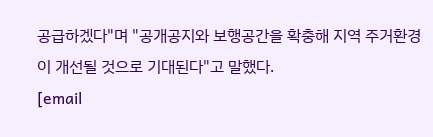공급하겠다"며 "공개공지와 보행공간을 확충해 지역 주거환경이 개선될 것으로 기대된다"고 말했다.
[email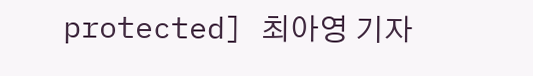protected] 최아영 기자